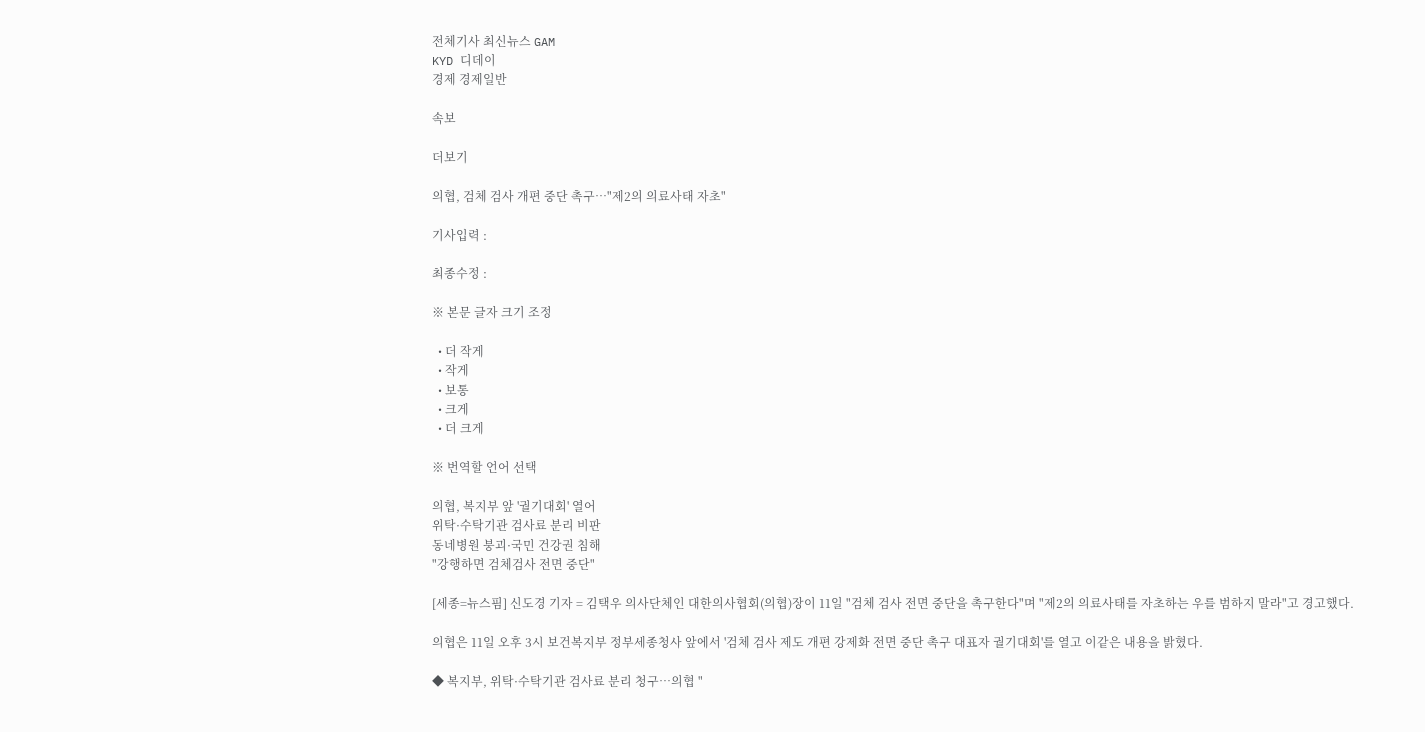전체기사 최신뉴스 GAM
KYD 디데이
경제 경제일반

속보

더보기

의협, 검체 검사 개편 중단 촉구…"제2의 의료사태 자초"

기사입력 :

최종수정 :

※ 본문 글자 크기 조정

  • 더 작게
  • 작게
  • 보통
  • 크게
  • 더 크게

※ 번역할 언어 선택

의협, 복지부 앞 '궐기대회' 열어
위탁·수탁기관 검사료 분리 비판
동네병원 붕괴·국민 건강권 침해
"강행하면 검체검사 전면 중단"

[세종=뉴스핌] 신도경 기자 = 김택우 의사단체인 대한의사협회(의협)장이 11일 "검체 검사 전면 중단을 촉구한다"며 "제2의 의료사태를 자초하는 우를 범하지 말라"고 경고했다.

의협은 11일 오후 3시 보건복지부 정부세종청사 앞에서 '검체 검사 제도 개편 강제화 전면 중단 촉구 대표자 궐기대회'를 열고 이같은 내용을 밝혔다.

◆ 복지부, 위탁·수탁기관 검사료 분리 청구…의협 "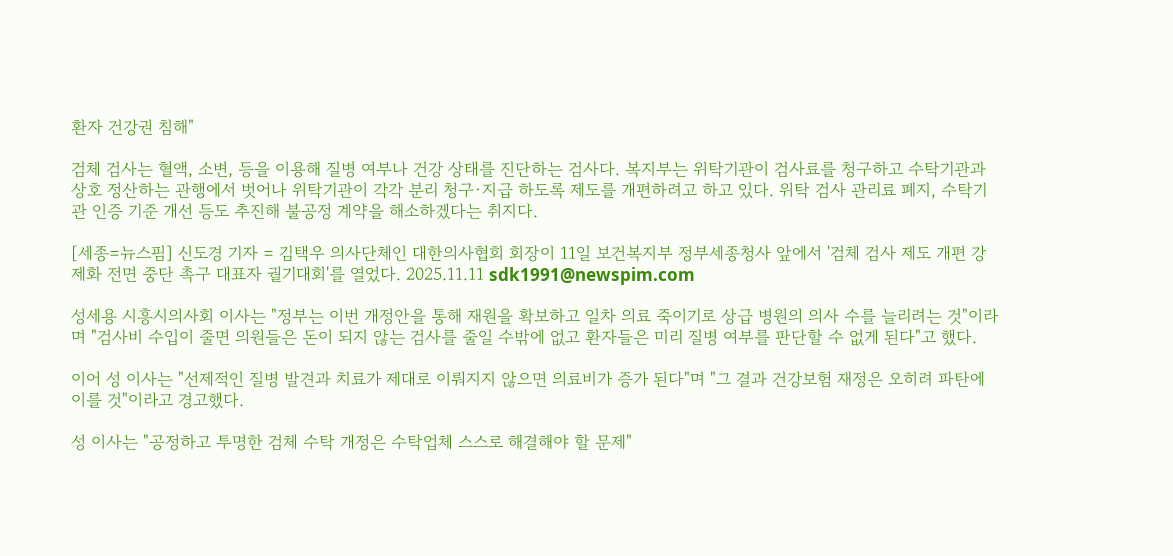환자 건강권 침해"

검체 검사는 혈액, 소변, 등을 이용해 질병 여부나 건강 상태를 진단하는 검사다. 복지부는 위탁기관이 검사료를 청구하고 수탁기관과 상호 정산하는 관행에서 벗어나 위탁기관이 각각 분리 청구·지급 하도록 제도를 개편하려고 하고 있다. 위탁 검사 관리료 폐지, 수탁기관 인증 기준 개선 등도 추진해 불공정 계약을 해소하겠다는 취지다.

[세종=뉴스핌] 신도경 기자 = 김택우 의사단체인 대한의사협회 회장이 11일 보건복지부 정부세종청사 앞에서 '검체 검사 제도 개편 강제화 전면 중단 촉구 대표자 궐기대회'를 열었다. 2025.11.11 sdk1991@newspim.com

성세용 시흥시의사회 이사는 "정부는 이번 개정안을 통해 재원을 확보하고 일차 의료 죽이기로 상급 병원의 의사 수를 늘리려는 것"이라며 "검사비 수입이 줄면 의원들은 돈이 되지 않는 검사를 줄일 수밖에 없고 환자들은 미리 질병 여부를 판단할 수 없게 된다"고 했다.

이어 성 이사는 "선제적인 질병 발견과 치료가 제대로 이뤄지지 않으면 의료비가 증가 된다"며 "그 결과 건강보험 재정은 오히려 파탄에 이를 것"이라고 경고했다.

성 이사는 "공정하고 투명한 검체 수탁 개정은 수탁업체 스스로 해결해야 할 문제"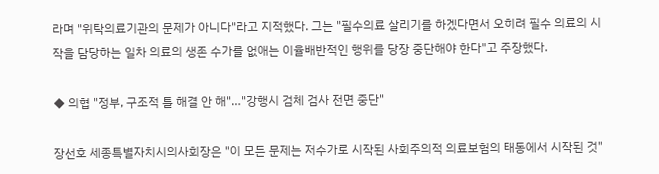라며 "위탁의료기관의 문제가 아니다"라고 지적했다. 그는 "필수의료 살리기를 하겠다면서 오히려 필수 의료의 시작을 담당하는 일차 의료의 생존 수가를 없애는 이율배반적인 행위를 당장 중단해야 한다"고 주장했다.

◆ 의협 "정부, 구조적 틀 해결 안 해"…"강행시 검체 검사 전면 중단"

장선호 세종특별자치시의사회장은 "이 모든 문제는 저수가로 시작된 사회주의적 의료보험의 태동에서 시작된 것"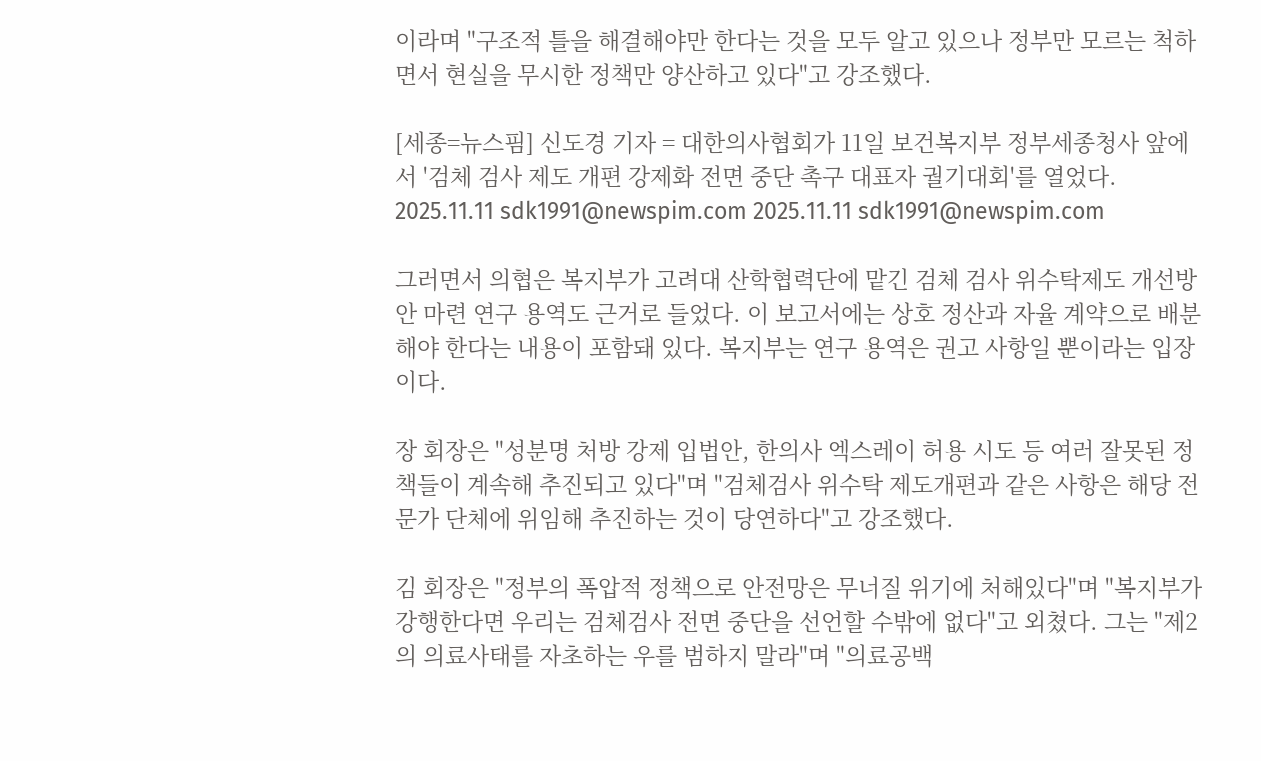이라며 "구조적 틀을 해결해야만 한다는 것을 모두 알고 있으나 정부만 모르는 척하면서 현실을 무시한 정책만 양산하고 있다"고 강조했다.

[세종=뉴스핌] 신도경 기자 = 대한의사협회가 11일 보건복지부 정부세종청사 앞에서 '검체 검사 제도 개편 강제화 전면 중단 촉구 대표자 궐기대회'를 열었다. 2025.11.11 sdk1991@newspim.com 2025.11.11 sdk1991@newspim.com

그러면서 의협은 복지부가 고려대 산학협력단에 맡긴 검체 검사 위수탁제도 개선방안 마련 연구 용역도 근거로 들었다. 이 보고서에는 상호 정산과 자율 계약으로 배분해야 한다는 내용이 포함돼 있다. 복지부는 연구 용역은 권고 사항일 뿐이라는 입장이다.

장 회장은 "성분명 처방 강제 입법안, 한의사 엑스레이 허용 시도 등 여러 잘못된 정책들이 계속해 추진되고 있다"며 "검체검사 위수탁 제도개편과 같은 사항은 해당 전문가 단체에 위임해 추진하는 것이 당연하다"고 강조했다.

김 회장은 "정부의 폭압적 정책으로 안전망은 무너질 위기에 처해있다"며 "복지부가 강행한다면 우리는 검체검사 전면 중단을 선언할 수밖에 없다"고 외쳤다. 그는 "제2의 의료사태를 자초하는 우를 범하지 말라"며 "의료공백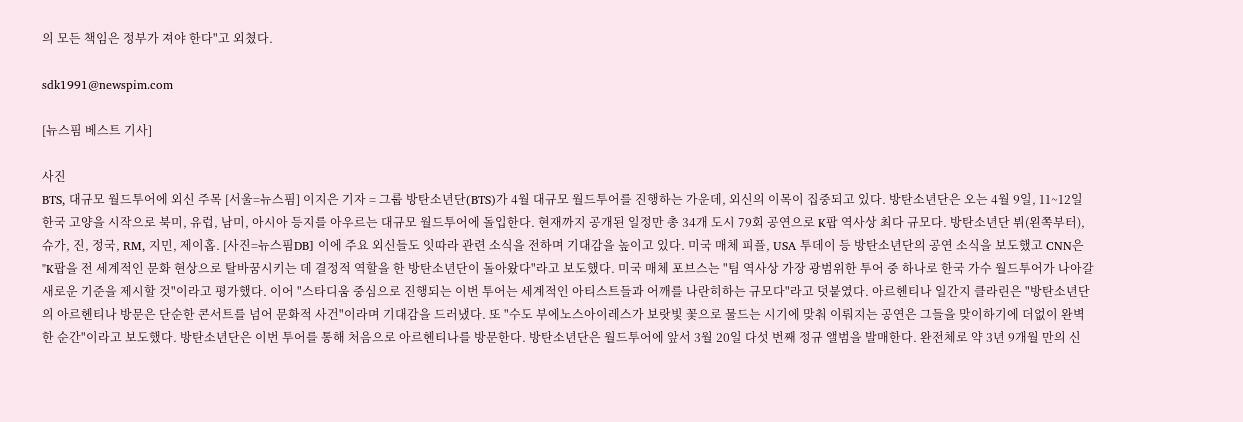의 모든 책임은 정부가 져야 한다"고 외쳤다.

sdk1991@newspim.com

[뉴스핌 베스트 기사]

사진
BTS, 대규모 월드투어에 외신 주목 [서울=뉴스핌] 이지은 기자 = 그룹 방탄소년단(BTS)가 4월 대규모 월드투어를 진행하는 가운데, 외신의 이목이 집중되고 있다. 방탄소년단은 오는 4월 9일, 11~12일 한국 고양을 시작으로 북미, 유럽, 남미, 아시아 등지를 아우르는 대규모 월드투어에 돌입한다. 현재까지 공개된 일정만 총 34개 도시 79회 공연으로 K팝 역사상 최다 규모다. 방탄소년단 뷔(왼쪽부터), 슈가, 진, 정국, RM, 지민, 제이홉. [사진=뉴스핌DB] 이에 주요 외신들도 잇따라 관련 소식을 전하며 기대감을 높이고 있다. 미국 매체 피플, USA 투데이 등 방탄소년단의 공연 소식을 보도했고 CNN은 "K팝을 전 세계적인 문화 현상으로 탈바꿈시키는 데 결정적 역할을 한 방탄소년단이 돌아왔다"라고 보도했다. 미국 매체 포브스는 "팀 역사상 가장 광범위한 투어 중 하나로 한국 가수 월드투어가 나아갈 새로운 기준을 제시할 것"이라고 평가했다. 이어 "스타디움 중심으로 진행되는 이번 투어는 세계적인 아티스트들과 어깨를 나란히하는 규모다"라고 덧붙였다. 아르헨티나 일간지 클라린은 "방탄소년단의 아르헨티나 방문은 단순한 콘서트를 넘어 문화적 사건"이라며 기대감을 드러냈다. 또 "수도 부에노스아이레스가 보랏빛 꽃으로 물드는 시기에 맞춰 이뤄지는 공연은 그들을 맞이하기에 더없이 완벽한 순간"이라고 보도했다. 방탄소년단은 이번 투어를 통해 처음으로 아르헨티나를 방문한다. 방탄소년단은 월드투어에 앞서 3월 20일 다섯 번째 정규 앨범을 발매한다. 완전체로 약 3년 9개월 만의 신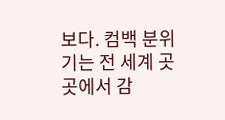보다. 컴백 분위기는 전 세계 곳곳에서 감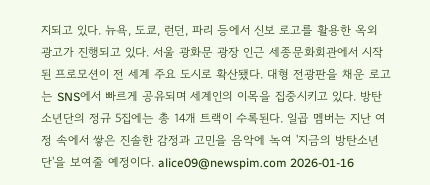지되고 있다. 뉴욕, 도쿄, 런던, 파리 등에서 신보 로고를 활용한 옥외 광고가 진행되고 있다. 서울 광화문 광장 인근 세종문화회관에서 시작된 프로모션이 전 세계 주요 도시로 확산됐다. 대형 전광판을 채운 로고는 SNS에서 빠르게 공유되며 세계인의 이목을 집중시키고 있다. 방탄소년단의 정규 5집에는 총 14개 트랙이 수록된다. 일곱 멤버는 지난 여정 속에서 쌓은 진솔한 감정과 고민을 음악에 녹여 '지금의 방탄소년단'을 보여줄 예정이다. alice09@newspim.com 2026-01-16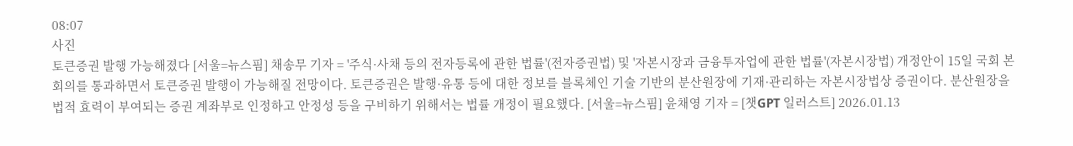08:07
사진
토큰증권 발행 가능해졌다 [서울=뉴스핌] 채송무 기자 = '주식·사채 등의 전자등록에 관한 법률'(전자증권법) 및 '자본시장과 금융투자업에 관한 법률'(자본시장법) 개정안이 15일 국회 본회의를 통과하면서 토큰증권 발행이 가능해질 전망이다. 토큰증권은 발행·유통 등에 대한 정보를 블록체인 기술 기반의 분산원장에 기재·관리하는 자본시장법상 증권이다. 분산원장을 법적 효력이 부여되는 증권 계좌부로 인정하고 안정성 등을 구비하기 위해서는 법률 개정이 필요했다. [서울=뉴스핌] 윤채영 기자 = [챗GPT 일러스트] 2026.01.13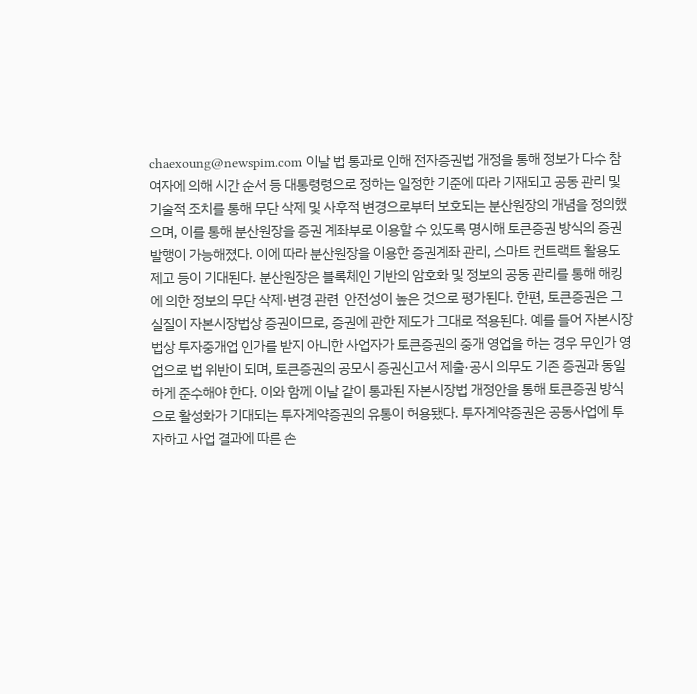chaexoung@newspim.com 이날 법 통과로 인해 전자증권법 개정을 통해 정보가 다수 참여자에 의해 시간 순서 등 대통령령으로 정하는 일정한 기준에 따라 기재되고 공동 관리 및 기술적 조치를 통해 무단 삭제 및 사후적 변경으로부터 보호되는 분산원장의 개념을 정의했으며, 이를 통해 분산원장을 증권 계좌부로 이용할 수 있도록 명시해 토큰증권 방식의 증권 발행이 가능해졌다. 이에 따라 분산원장을 이용한 증권계좌 관리, 스마트 컨트랙트 활용도 제고 등이 기대된다. 분산원장은 블록체인 기반의 암호화 및 정보의 공동 관리를 통해 해킹에 의한 정보의 무단 삭제·변경 관련  안전성이 높은 것으로 평가된다. 한편, 토큰증권은 그 실질이 자본시장법상 증권이므로, 증권에 관한 제도가 그대로 적용된다. 예를 들어 자본시장법상 투자중개업 인가를 받지 아니한 사업자가 토큰증권의 중개 영업을 하는 경우 무인가 영업으로 법 위반이 되며, 토큰증권의 공모시 증권신고서 제출·공시 의무도 기존 증권과 동일하게 준수해야 한다. 이와 함께 이날 같이 통과된 자본시장법 개정안을 통해 토큰증권 방식으로 활성화가 기대되는 투자계약증권의 유통이 허용됐다. 투자계약증권은 공동사업에 투자하고 사업 결과에 따른 손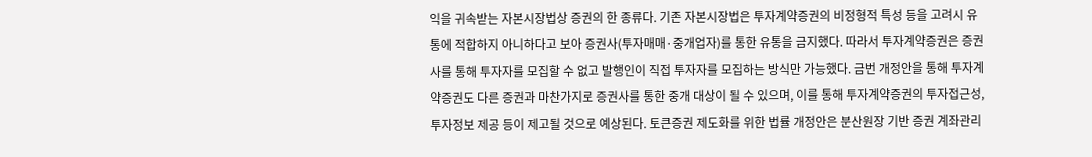익을 귀속받는 자본시장법상 증권의 한 종류다. 기존 자본시장법은 투자계약증권의 비정형적 특성 등을 고려시 유통에 적합하지 아니하다고 보아 증권사(투자매매·중개업자)를 통한 유통을 금지했다. 따라서 투자계약증권은 증권사를 통해 투자자를 모집할 수 없고 발행인이 직접 투자자를 모집하는 방식만 가능했다. 금번 개정안을 통해 투자계약증권도 다른 증권과 마찬가지로 증권사를 통한 중개 대상이 될 수 있으며, 이를 통해 투자계약증권의 투자접근성, 투자정보 제공 등이 제고될 것으로 예상된다. 토큰증권 제도화를 위한 법률 개정안은 분산원장 기반 증권 계좌관리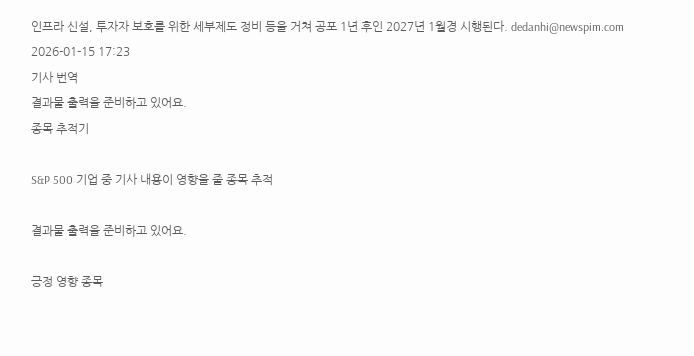인프라 신설, 투자자 보호를 위한 세부제도 정비 등을 거쳐 공포 1년 후인 2027년 1월경 시행된다. dedanhi@newspim.com 2026-01-15 17:23
기사 번역
결과물 출력을 준비하고 있어요.
종목 추적기

S&P 500 기업 중 기사 내용이 영향을 줄 종목 추적

결과물 출력을 준비하고 있어요.

긍정 영향 종목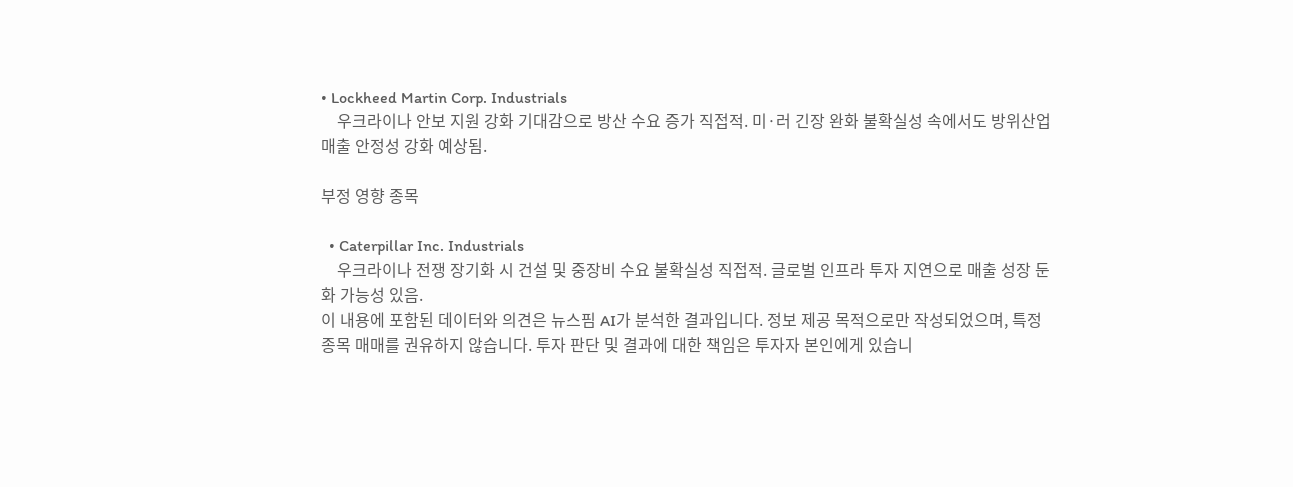• Lockheed Martin Corp. Industrials
    우크라이나 안보 지원 강화 기대감으로 방산 수요 증가 직접적. 미·러 긴장 완화 불확실성 속에서도 방위산업 매출 안정성 강화 예상됨.

부정 영향 종목

  • Caterpillar Inc. Industrials
    우크라이나 전쟁 장기화 시 건설 및 중장비 수요 불확실성 직접적. 글로벌 인프라 투자 지연으로 매출 성장 둔화 가능성 있음.
이 내용에 포함된 데이터와 의견은 뉴스핌 AI가 분석한 결과입니다. 정보 제공 목적으로만 작성되었으며, 특정 종목 매매를 권유하지 않습니다. 투자 판단 및 결과에 대한 책임은 투자자 본인에게 있습니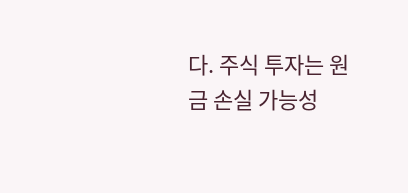다. 주식 투자는 원금 손실 가능성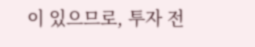이 있으므로, 투자 전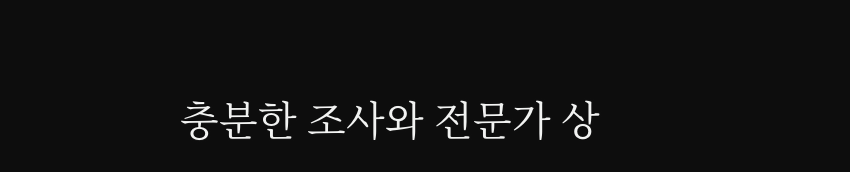충분한 조사와 전문가 상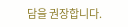담을 권장합니다.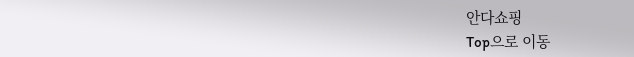안다쇼핑
Top으로 이동